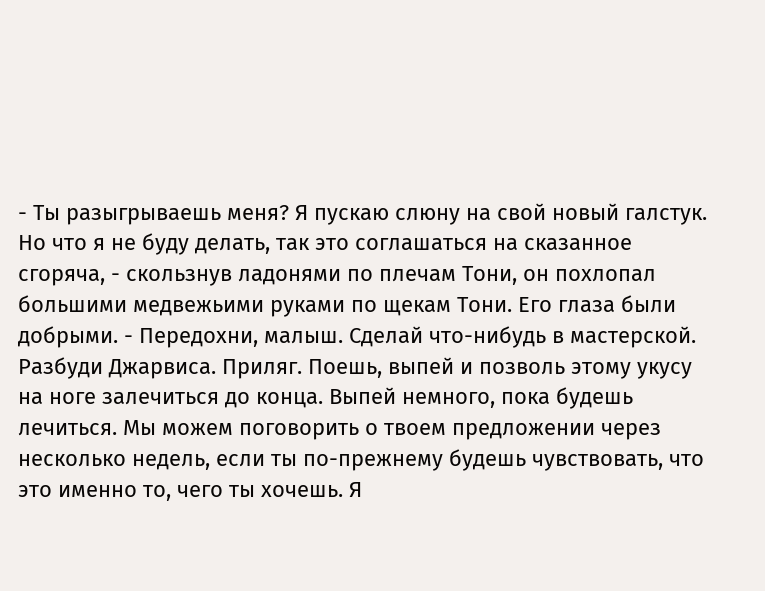- Ты разыгрываешь меня? Я пускаю слюну на свой новый галстук. Но что я не буду делать, так это соглашаться на сказанное сгоряча, - скользнув ладонями по плечам Тони, он похлопал большими медвежьими руками по щекам Тони. Его глаза были добрыми. - Передохни, малыш. Сделай что-нибудь в мастерской. Разбуди Джарвиса. Приляг. Поешь, выпей и позволь этому укусу на ноге залечиться до конца. Выпей немного, пока будешь лечиться. Мы можем поговорить о твоем предложении через несколько недель, если ты по-прежнему будешь чувствовать, что это именно то, чего ты хочешь. Я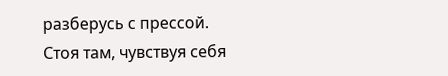разберусь с прессой.
Стоя там, чувствуя себя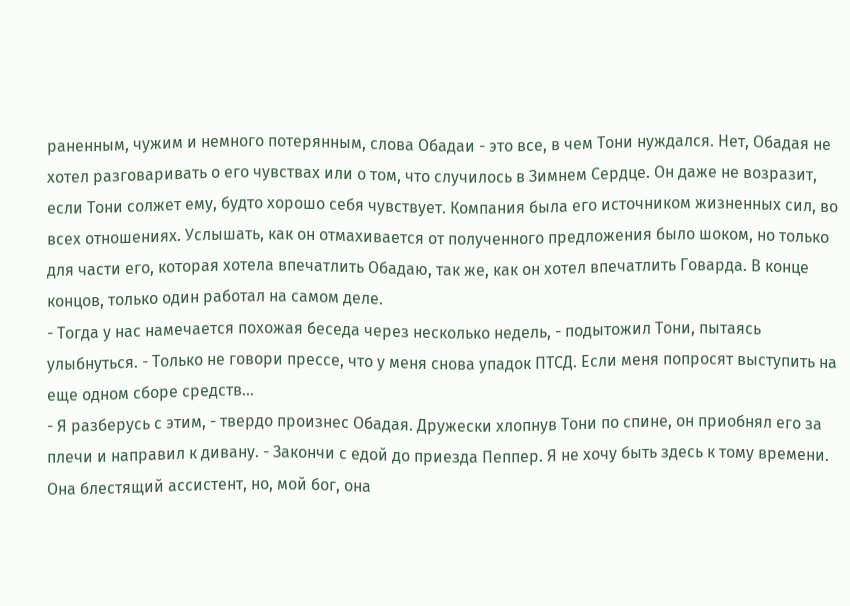раненным, чужим и немного потерянным, слова Обадаи - это все, в чем Тони нуждался. Нет, Обадая не хотел разговаривать о его чувствах или о том, что случилось в Зимнем Сердце. Он даже не возразит, если Тони солжет ему, будто хорошо себя чувствует. Компания была его источником жизненных сил, во всех отношениях. Услышать, как он отмахивается от полученного предложения было шоком, но только для части его, которая хотела впечатлить Обадаю, так же, как он хотел впечатлить Говарда. В конце концов, только один работал на самом деле.
- Тогда у нас намечается похожая беседа через несколько недель, - подытожил Тони, пытаясь улыбнуться. - Только не говори прессе, что у меня снова упадок ПТСД. Если меня попросят выступить на еще одном сборе средств…
- Я разберусь с этим, - твердо произнес Обадая. Дружески хлопнув Тони по спине, он приобнял его за плечи и направил к дивану. - Закончи с едой до приезда Пеппер. Я не хочу быть здесь к тому времени. Она блестящий ассистент, но, мой бог, она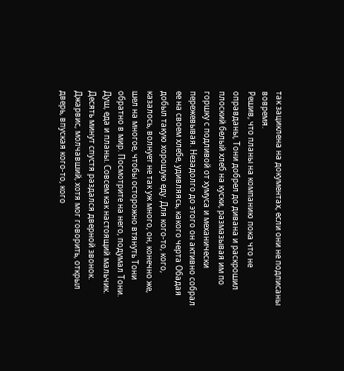так зациклена на документах, если они не подписаны вовремя.
Решив, что планы на компанию пока что не оправданы, Тони добрел до дивана и раскрошил плоский белый хлеб на куски, размазывая им по горшку с подливой от хумуса и механически пережевывая. Незадолго до этого он активно собрал ее на своем хлебе, удивляясь, какого черта Обадая добыл такую хорошую еду. Для кого-то, кого, казалось, волнует не так уж много, он, конечно же, шел на многое, чтобы осторожно втянуть Тони обратно в мир. Посмотрите на него, подумал Тони. Душ, еда и планы. Совсем как настоящий мальчик.
Десять минут спустя раздался дверной звонок. Джарвис, молчавший, хотя мог говорить, открыл дверь, впуская кого-то, кого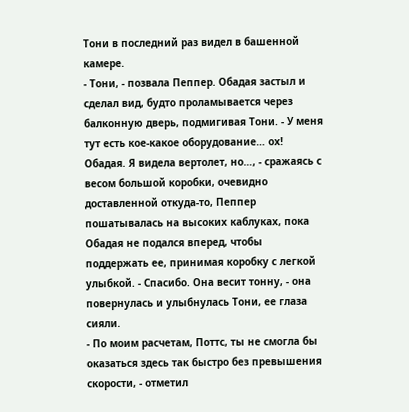Тони в последний раз видел в башенной камере.
- Тони, - позвала Пеппер. Обадая застыл и сделал вид, будто проламывается через балконную дверь, подмигивая Тони. - У меня тут есть кое-какое оборудование… ох! Обадая. Я видела вертолет, но…, - сражаясь с весом большой коробки, очевидно доставленной откуда-то, Пеппер пошатывалась на высоких каблуках, пока Обадая не подался вперед, чтобы поддержать ее, принимая коробку с легкой улыбкой. - Спасибо. Она весит тонну, - она повернулась и улыбнулась Тони, ее глаза сияли.
- По моим расчетам, Поттс, ты не смогла бы оказаться здесь так быстро без превышения скорости, - отметил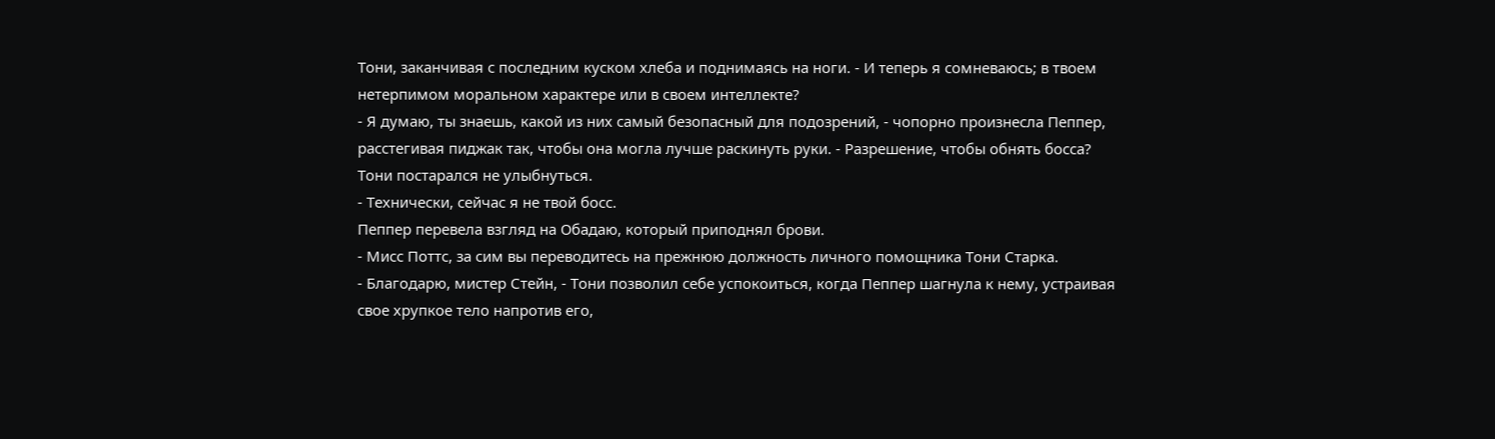Тони, заканчивая с последним куском хлеба и поднимаясь на ноги. - И теперь я сомневаюсь; в твоем нетерпимом моральном характере или в своем интеллекте?
- Я думаю, ты знаешь, какой из них самый безопасный для подозрений, - чопорно произнесла Пеппер, расстегивая пиджак так, чтобы она могла лучше раскинуть руки. - Разрешение, чтобы обнять босса?
Тони постарался не улыбнуться.
- Технически, сейчас я не твой босс.
Пеппер перевела взгляд на Обадаю, который приподнял брови.
- Мисс Поттс, за сим вы переводитесь на прежнюю должность личного помощника Тони Старка.
- Благодарю, мистер Стейн, - Тони позволил себе успокоиться, когда Пеппер шагнула к нему, устраивая свое хрупкое тело напротив его,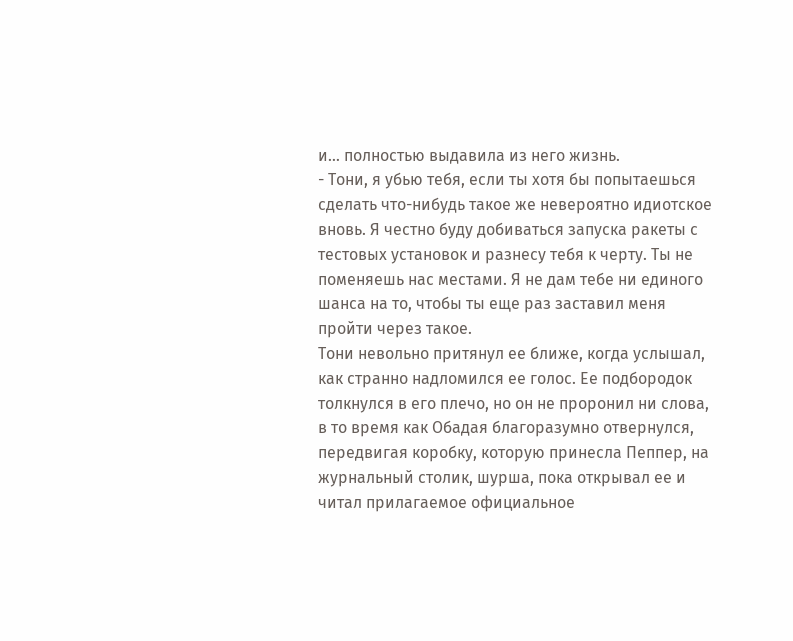и… полностью выдавила из него жизнь.
- Тони, я убью тебя, если ты хотя бы попытаешься сделать что-нибудь такое же невероятно идиотское вновь. Я честно буду добиваться запуска ракеты с тестовых установок и разнесу тебя к черту. Ты не поменяешь нас местами. Я не дам тебе ни единого шанса на то, чтобы ты еще раз заставил меня пройти через такое.
Тони невольно притянул ее ближе, когда услышал, как странно надломился ее голос. Ее подбородок толкнулся в его плечо, но он не проронил ни слова, в то время как Обадая благоразумно отвернулся, передвигая коробку, которую принесла Пеппер, на журнальный столик, шурша, пока открывал ее и читал прилагаемое официальное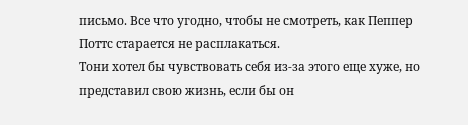письмо. Все что угодно, чтобы не смотреть, как Пеппер Поттс старается не расплакаться.
Тони хотел бы чувствовать себя из-за этого еще хуже, но представил свою жизнь, если бы он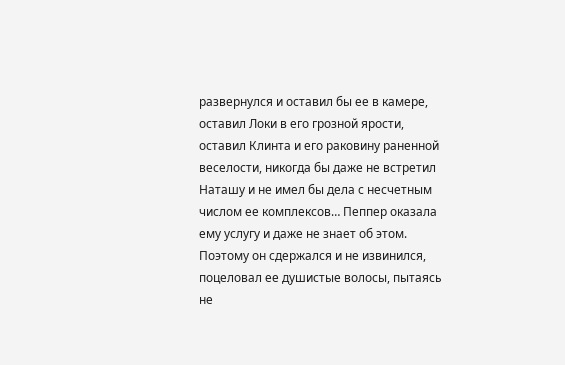развернулся и оставил бы ее в камере, оставил Локи в его грозной ярости, оставил Клинта и его раковину раненной веселости, никогда бы даже не встретил Наташу и не имел бы дела с несчетным числом ее комплексов… Пеппер оказала ему услугу и даже не знает об этом.
Поэтому он сдержался и не извинился, поцеловал ее душистые волосы, пытаясь не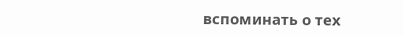вспоминать о тех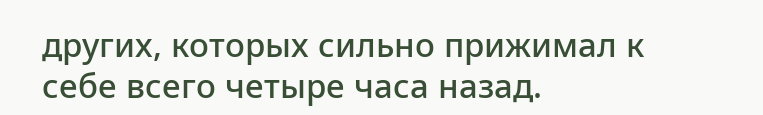других, которых сильно прижимал к себе всего четыре часа назад.